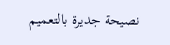نصيحة جديرة بالتعميم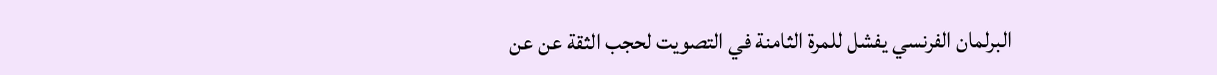البرلمان الفرنسي يفشل للمرة الثامنة في التصويت لحجب الثقة عن عن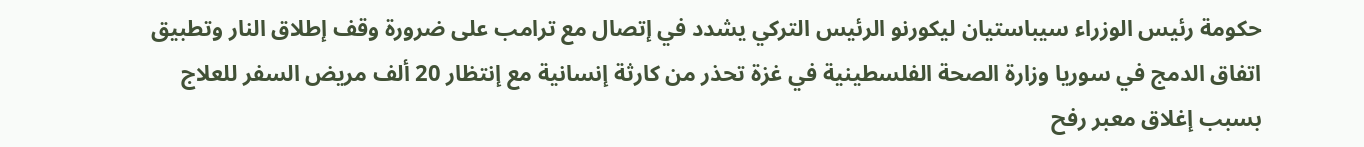حكومة رئيس الوزراء سيباستيان ليكورنو الرئيس التركي يشدد في إتصال مع ترامب على ضرورة وقف إطلاق النار وتطبيق اتفاق الدمج في سوريا وزارة الصحة الفلسطينية في غزة تحذر من كارثة إنسانية مع إنتظار 20 ألف مريض السفر للعلاج بسبب إغلاق معبر رفح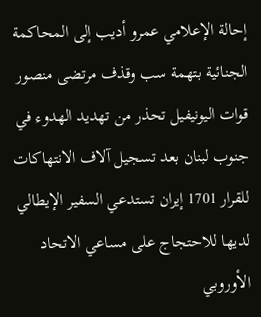إحالة الإعلامي عمرو أديب إلى المحاكمة الجنائية بتهمة سب وقذف مرتضى منصور قوات اليونيفيل تحذر من تهديد الهدوء في جنوب لبنان بعد تسجيل آلاف الانتهاكات للقرار 1701 إيران تستدعي السفير الإيطالي لديها للاحتجاج على مساعي الاتحاد الأوروبي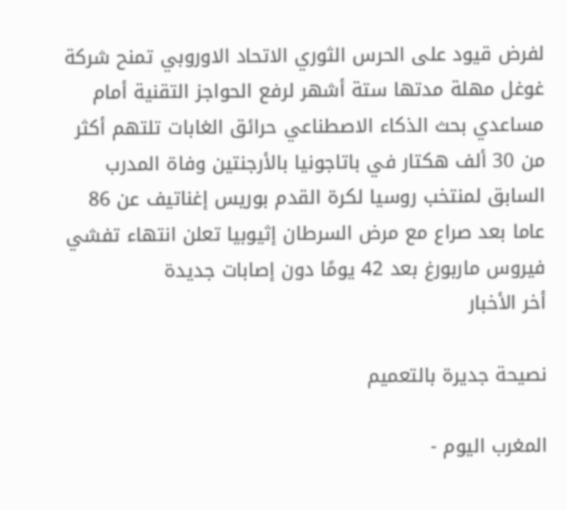لفرض قيود على الحرس الثوري الاتحاد الاوروبي تمنح شركة غوغل مهلة مدتها ستة أشهر لرفع الحواجز التقنية أمام مساعدي بحث الذكاء الاصطناعي حرائق الغابات تلتهم أكثر من 30 ألف هكتار في باتاجونيا بالأرجنتين وفاة المدرب السابق لمنتخب روسيا لكرة القدم بوريس إغناتيف عن 86 عاما بعد صراع مع مرض السرطان إثيوبيا تعلن انتهاء تفشي فيروس ماربورغ بعد 42 يومًا دون إصابات جديدة
أخر الأخبار

نصيحة جديرة بالتعميم

المغرب اليوم -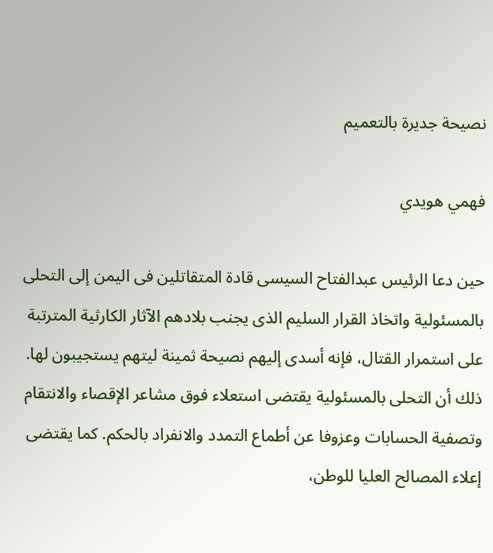نصيحة جديرة بالتعميم

فهمي هويدي

حين دعا الرئيس عبدالفتاح السيسى قادة المتقاتلين فى اليمن إلى التحلى بالمسئولية واتخاذ القرار السليم الذى يجنب بلادهم الآثار الكارثية المترتبة على استمرار القتال، فإنه أسدى إليهم نصيحة ثمينة ليتهم يستجيبون لها. ذلك أن التحلى بالمسئولية يقتضى استعلاء فوق مشاعر الإقصاء والانتقام وتصفية الحسابات وعزوفا عن أطماع التمدد والانفراد بالحكم. كما يقتضى إعلاء المصالح العليا للوطن،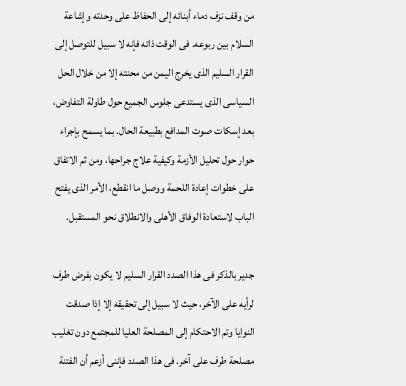من وقف نزف دماء أبنائه إلى الحفاظ على وحدته وإشاعة السلام بين ربوعه. فى الوقت ذاته فإنه لا سبيل للتوصل إلى القرار السليم الذى يخرج اليمن من محنته إلا من خلال الحل السياسى الذى يستدعى جلوس الجميع حول طاولة التفاوض، بعد إسكات صوت المدافع بطبيعة الحال. بما يسمح بإجراء حوار حول تحليل الأزمة وكيفية علاج جراحها، ومن ثم الاتفاق على خطوات إعادة اللحمة ووصل ما انقطع، الأمر الذى يفتح الباب لاستعادة الوفاق الأهلى والانطلاق نحو المستقبل.

جدير بالذكر فى هذا الصدد القرار السليم لا يكون بفرض طرف لرأيه على الآخر، حيث لا سبيل إلى تحقيقه إلا إذا صدقت النوايا وتم الاحتكام إلى المصلحة العليا للمجتمع دون تغليب مصلحة طرف على آخر. فى هذا الصدد فإننى أزعم أن الفتنة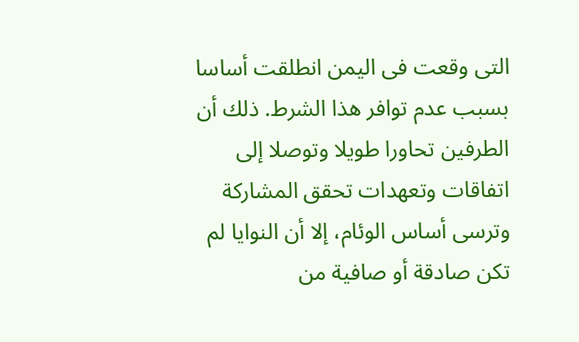التى وقعت فى اليمن انطلقت أساسا بسبب عدم توافر هذا الشرط. ذلك أن الطرفين تحاورا طويلا وتوصلا إلى اتفاقات وتعهدات تحقق المشاركة وترسى أساس الوئام، إلا أن النوايا لم تكن صادقة أو صافية من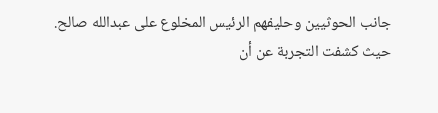جانب الحوثيين وحليفهم الرئيس المخلوع على عبدالله صالح. حيث كشفت التجربة عن أن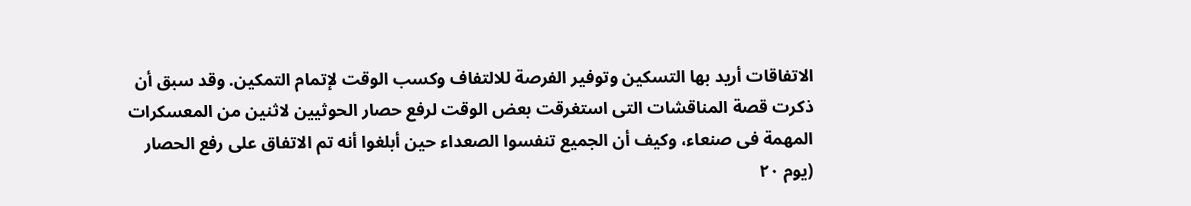الاتفاقات أريد بها التسكين وتوفير الفرصة للالتفاف وكسب الوقت لإتمام التمكين. وقد سبق أن ذكرت قصة المناقشات التى استغرقت بعض الوقت لرفع حصار الحوثيين لاثنين من المعسكرات المهمة فى صنعاء، وكيف أن الجميع تنفسوا الصعداء حين أبلغوا أنه تم الاتفاق على رفع الحصار (يوم ٢٠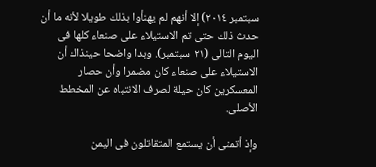سبتمبر ٢٠١٤) إلا أنهم لم يهنأوا بذلك طويلا لأنه ما أن حدث ذلك حتى تم الاستيلاء على صنعاء كلها فى اليوم التالى (٢١ سبتمبر). وبدا واضحا حينذاك أن الاستيلاء على صنعاء كان مضمرا وأن حصار المعسكرين كان حيلة لصرف الانتباه عن المخطط الأصلى.

وإذ أتمنى أن يستمع المتقاتلون فى اليمن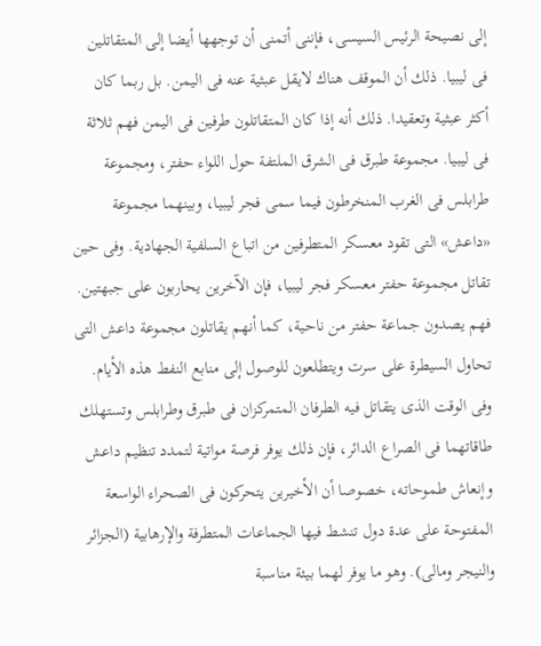إلى نصيحة الرئيس السيسى، فإننى أتمنى أن توجهها أيضا إلى المتقاتلين فى ليبيا. ذلك أن الموقف هناك لايقل عبثية عنه فى اليمن. بل ربما كان أكثر عبثية وتعقيدا. ذلك أنه إذا كان المتقاتلون طرفين فى اليمن فهم ثلاثة فى ليبيا. مجموعة طبرق فى الشرق الملتفة حول اللواء حفتر، ومجموعة طرابلس فى الغرب المنخرطون فيما سمى فجر ليبيا، وبينهما مجموعة «داعش» التى تقود معسكر المتطرفين من اتباع السلفية الجهادية. وفى حين تقاتل مجموعة حفتر معسكر فجر ليبيا، فإن الآخرين يحاربون على جبهتين. فهم يصدون جماعة حفتر من ناحية، كما أنهم يقاتلون مجموعة داعش التى تحاول السيطرة على سرت ويتطلعون للوصول إلى منابع النفط هذه الأيام. وفى الوقت الذى يتقاتل فيه الطرفان المتمركزان فى طبرق وطرابلس وتستهلك طاقاتهما فى الصراع الدائر، فإن ذلك يوفر فرصة مواتية لتمدد تنظيم داعش وإنعاش طموحاته، خصوصا أن الأخيرين يتحركون فى الصحراء الواسعة المفتوحة على عدة دول تنشط فيها الجماعات المتطرفة والإرهابية (الجزائر والنيجر ومالى). وهو ما يوفر لهما بيئة مناسبة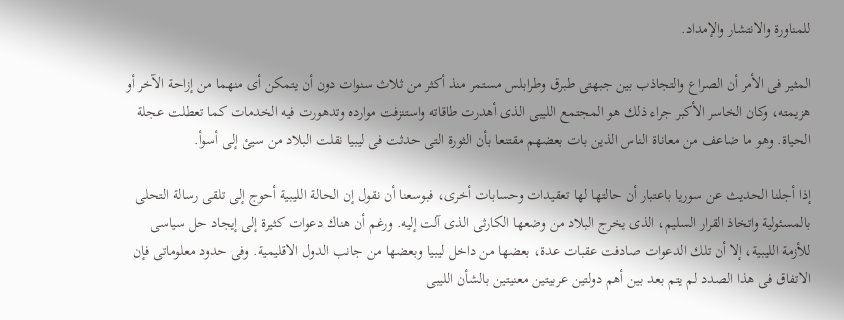للمناورة والانتشار والإمداد.

المثير فى الأمر أن الصراع والتجاذب بين جبهتى طبرق وطرابلس مستمر منذ أكثر من ثلاث سنوات دون أن يتمكن أى منهما من إزاحة الآخر أو هزيمته، وكان الخاسر الأكبر جراء ذلك هو المجتمع الليبى الذى أهدرت طاقاته واستنزفت موارده وتدهورت فيه الخدمات كما تعطلت عجلة الحياة. وهو ما ضاعف من معاناة الناس الذين بات بعضهم مقتنعا بأن الثورة التى حدثت فى ليبيا نقلت البلاد من سيئ إلى أسوأ.

إذا أجلنا الحديث عن سوريا باعتبار أن حالتها لها تعقيدات وحسابات أخرى، فبوسعنا أن نقول إن الحالة الليبية أحوج إلى تلقى رسالة التحلى بالمسئولية واتخاذ القرار السليم، الذى يخرج البلاد من وضعها الكارثى الذى آلت إليه. ورغم أن هناك دعوات كثيرة إلى إيجاد حل سياسى للأزمة الليبية، إلا أن تلك الدعوات صادفت عقبات عدة، بعضها من داخل ليبيا وبعضها من جانب الدول الاقليمية. وفى حدود معلوماتى فإن الاتفاق فى هذا الصدد لم يتم بعد بين أهم دولتين عربيتين معنيتين بالشأن الليبى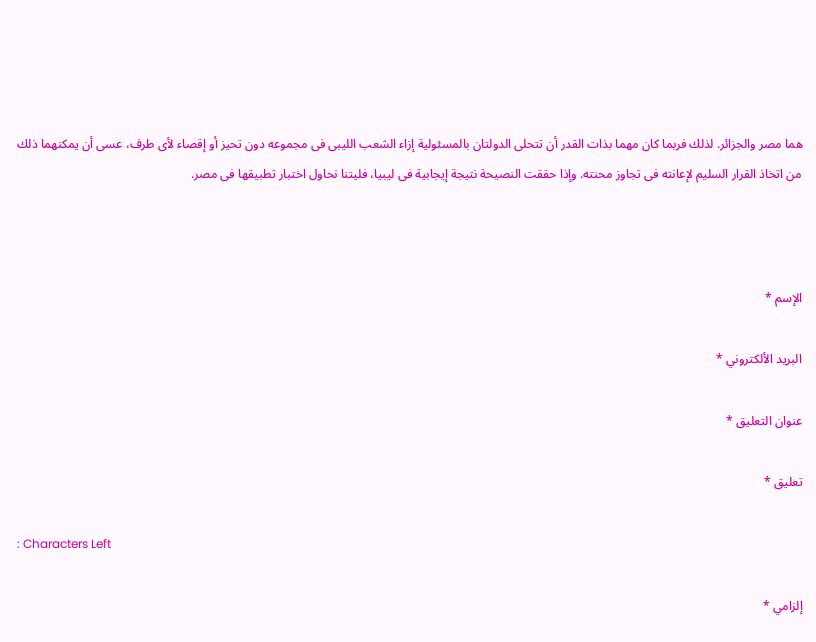هما مصر والجزائر. لذلك فربما كان مهما بذات القدر أن تتحلى الدولتان بالمسئولية إزاء الشعب الليبى فى مجموعه دون تحيز أو إقصاء لأى طرف، عسى أن يمكنهما ذلك من اتخاذ القرار السليم لإعانته فى تجاوز محنته. وإذا حققت النصيحة نتيجة إيجابية فى ليبيا، فليتنا نحاول اختبار تطبيقها فى مصر.



الإسم *

البريد الألكتروني *

عنوان التعليق *

تعليق *

: Characters Left

إلزامي *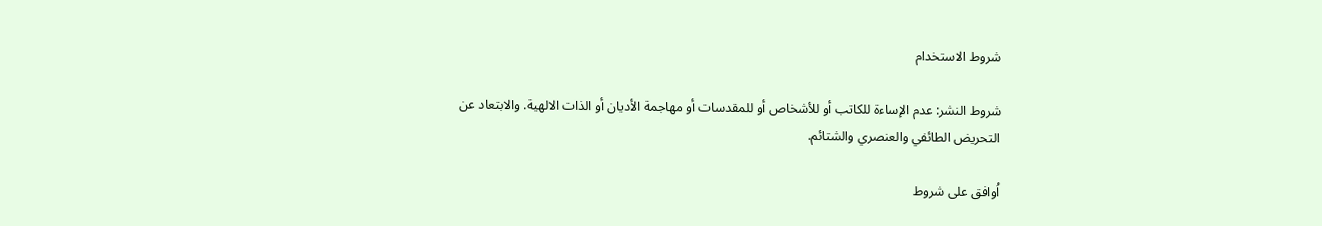شروط الاستخدام

شروط النشر: عدم الإساءة للكاتب أو للأشخاص أو للمقدسات أو مهاجمة الأديان أو الذات الالهية. والابتعاد عن التحريض الطائفي والعنصري والشتائم.

اُوافق على شروط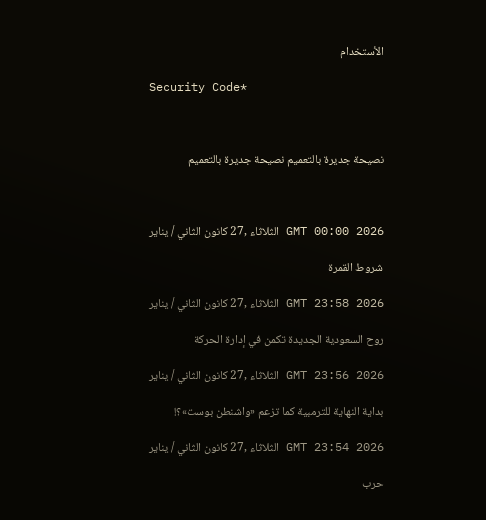الأستخدام

Security Code*



نصيحة جديرة بالتعميم نصيحة جديرة بالتعميم



GMT 00:00 2026 الثلاثاء ,27 كانون الثاني / يناير

شروط القمرة

GMT 23:58 2026 الثلاثاء ,27 كانون الثاني / يناير

روح السعودية الجديدة تكمن في إدارة الحركة

GMT 23:56 2026 الثلاثاء ,27 كانون الثاني / يناير

بداية النهاية للترمبية كما تزعم «واشنطن بوست»؟!

GMT 23:54 2026 الثلاثاء ,27 كانون الثاني / يناير

حرب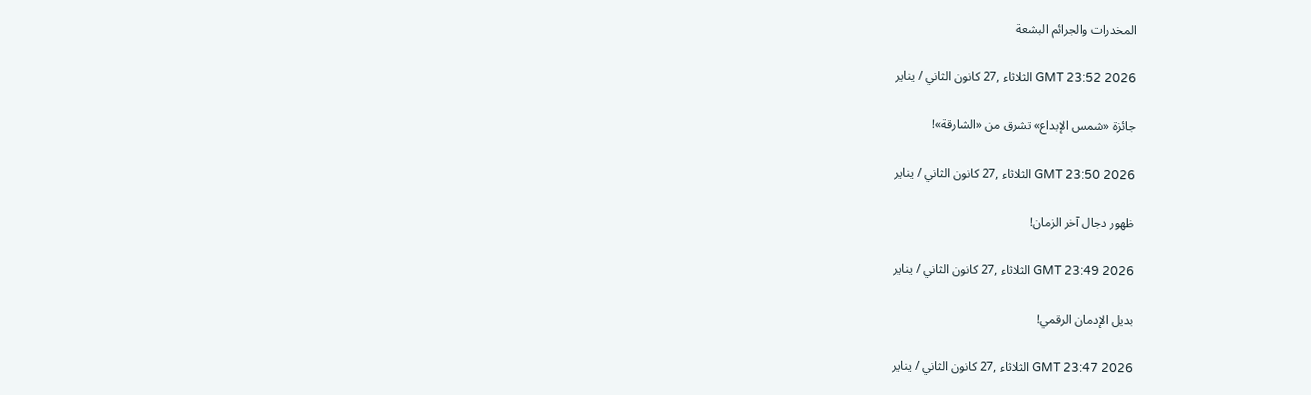المخدرات والجرائم البشعة

GMT 23:52 2026 الثلاثاء ,27 كانون الثاني / يناير

جائزة «شمس الإبداع» تشرق من «الشارقة»!

GMT 23:50 2026 الثلاثاء ,27 كانون الثاني / يناير

ظهور دجال آخر الزمان!

GMT 23:49 2026 الثلاثاء ,27 كانون الثاني / يناير

بديل الإدمان الرقمي!

GMT 23:47 2026 الثلاثاء ,27 كانون الثاني / يناير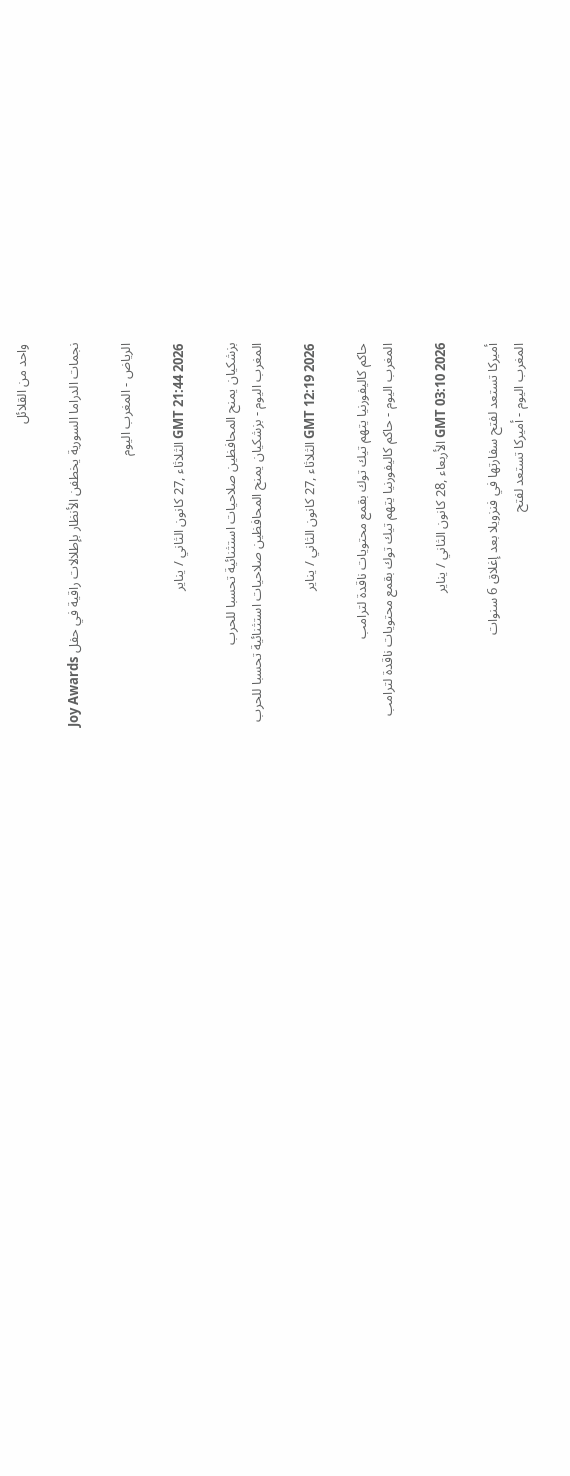واحد من القلائل

نجمات الدراما السورية يخطفن الأنظار بإطلالات راقية في حفل Joy Awards

الرياض - المغرب اليوم

GMT 21:44 2026 الثلاثاء ,27 كانون الثاني / يناير

بزشكيان يمنح المحافظين صلاحيات استثنائية تحسبا للحرب
المغرب اليوم - بزشكيان يمنح المحافظين صلاحيات استثنائية تحسبا للحرب

GMT 12:19 2026 الثلاثاء ,27 كانون الثاني / يناير

حاكم كاليفورنيا يتهم تيك توك بقمع محتويات ناقدة لترامب
المغرب اليوم - حاكم كاليفورنيا يتهم تيك توك بقمع محتويات ناقدة لترامب

GMT 03:10 2026 الأربعاء ,28 كانون الثاني / يناير

أميركا تستعد لفتح سفارتها في فنزويلا بعد إغلاق 6 سنوات
المغرب اليوم - أميركا تستعد لفتح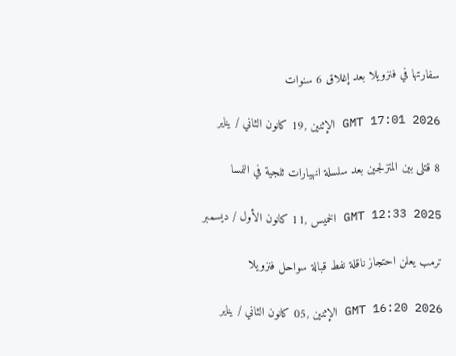سفارتها في فنزويلا بعد إغلاق 6 سنوات

GMT 17:01 2026 الإثنين ,19 كانون الثاني / يناير

8 قتلى بين المتزلجين بعد سلسلة انهيارات ثلجية في النمسا

GMT 12:33 2025 الخميس ,11 كانون الأول / ديسمبر

ترمب يعلن احتجاز ناقلة نفط قبالة سواحل فنزويلا

GMT 16:20 2026 الإثنين ,05 كانون الثاني / يناير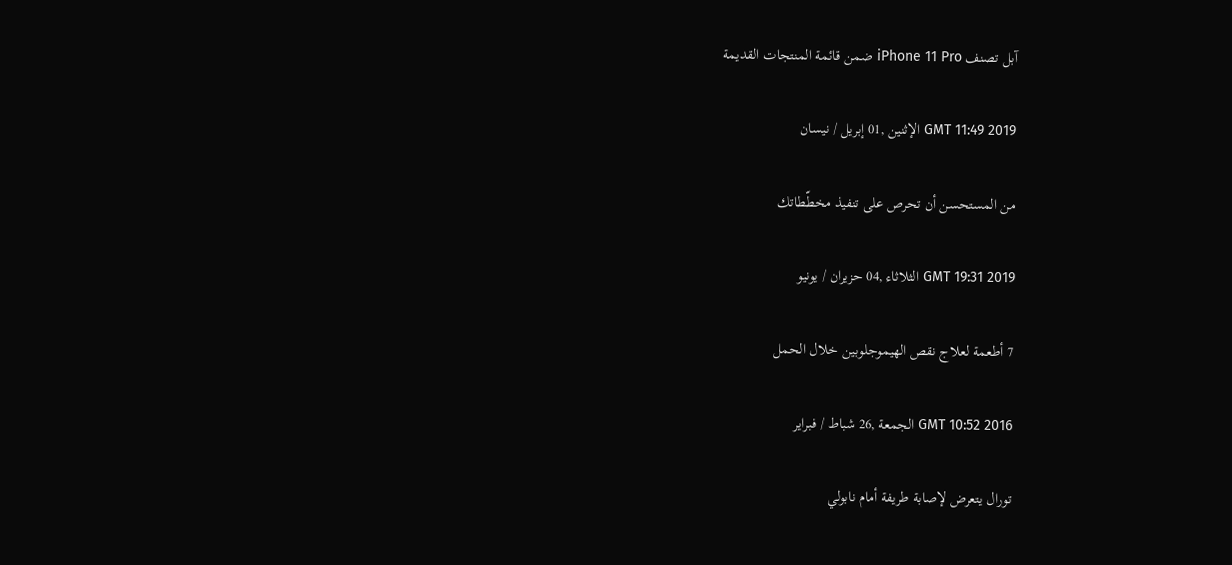آبل تصنف iPhone 11 Pro ضمن قائمة المنتجات القديمة

GMT 11:49 2019 الإثنين ,01 إبريل / نيسان

من المستحسن أن تحرص على تنفيذ مخطّطاتك

GMT 19:31 2019 الثلاثاء ,04 حزيران / يونيو

7 أطعمة لعلاج نقص الهيموجلوبين خلال الحمل

GMT 10:52 2016 الجمعة ,26 شباط / فبراير

تورال يتعرض لإصابة طريفة أمام نابولي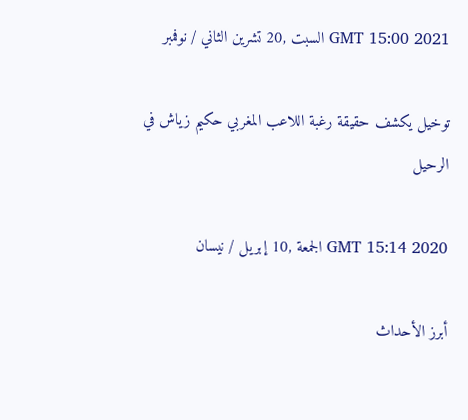GMT 15:00 2021 السبت ,20 تشرين الثاني / نوفمبر

توخيل يكشف حقيقة رغبة اللاعب المغربي حكيم زياش في الرحيل

GMT 15:14 2020 الجمعة ,10 إبريل / نيسان

أبرز الأحداث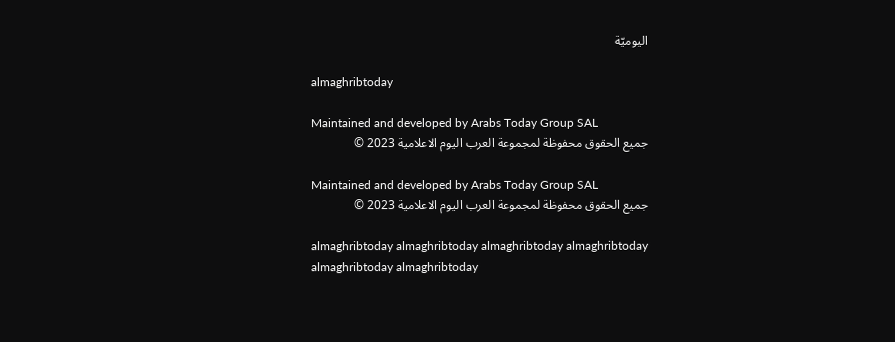اليوميّة

almaghribtoday

Maintained and developed by Arabs Today Group SAL
جميع الحقوق محفوظة لمجموعة العرب اليوم الاعلامية 2023 ©

Maintained and developed by Arabs Today Group SAL
جميع الحقوق محفوظة لمجموعة العرب اليوم الاعلامية 2023 ©

almaghribtoday almaghribtoday almaghribtoday almaghribtoday
almaghribtoday almaghribtoday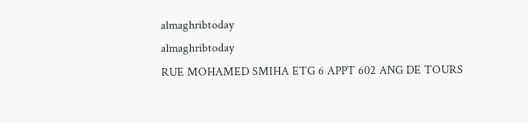almaghribtoday
almaghribtoday
RUE MOHAMED SMIHA ETG 6 APPT 602 ANG DE TOURS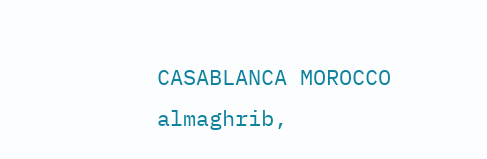CASABLANCA MOROCCO
almaghrib,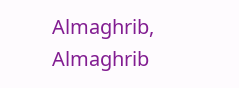Almaghrib, Almaghrib